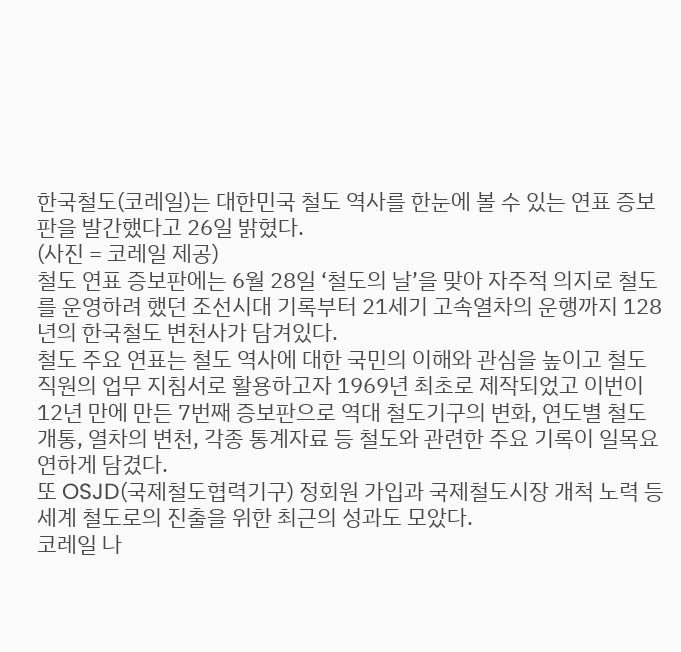한국철도(코레일)는 대한민국 철도 역사를 한눈에 볼 수 있는 연표 증보판을 발간했다고 26일 밝혔다.
(사진 = 코레일 제공)
철도 연표 증보판에는 6월 28일 ‘철도의 날’을 맞아 자주적 의지로 철도를 운영하려 했던 조선시대 기록부터 21세기 고속열차의 운행까지 128년의 한국철도 변천사가 담겨있다.
철도 주요 연표는 철도 역사에 대한 국민의 이해와 관심을 높이고 철도 직원의 업무 지침서로 활용하고자 1969년 최초로 제작되었고 이번이 12년 만에 만든 7번째 증보판으로 역대 철도기구의 변화, 연도별 철도 개통, 열차의 변천, 각종 통계자료 등 철도와 관련한 주요 기록이 일목요연하게 담겼다.
또 OSJD(국제철도협력기구) 정회원 가입과 국제철도시장 개척 노력 등 세계 철도로의 진출을 위한 최근의 성과도 모았다.
코레일 나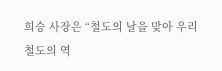희승 사장은 “철도의 날을 맞아 우리 철도의 역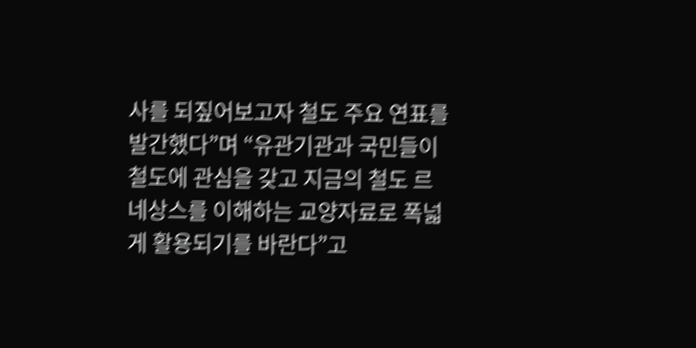사를 되짚어보고자 철도 주요 연표를 발간했다”며 “유관기관과 국민들이 철도에 관심을 갖고 지금의 철도 르네상스를 이해하는 교양자료로 폭넓게 활용되기를 바란다”고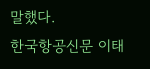말했다.
한국항공신문 이태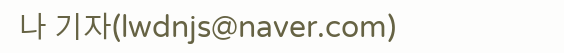나 기자(lwdnjs@naver.com)